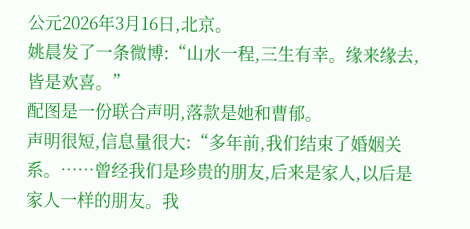公元2026年3月16日,北京。
姚晨发了一条微博:“山水一程,三生有幸。缘来缘去,皆是欢喜。”
配图是一份联合声明,落款是她和曹郁。
声明很短,信息量很大:“多年前,我们结束了婚姻关系。……曾经我们是珍贵的朋友,后来是家人,以后是家人一样的朋友。我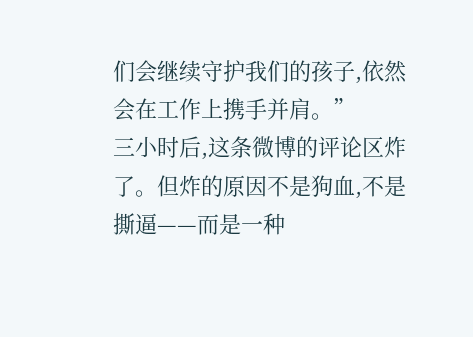们会继续守护我们的孩子,依然会在工作上携手并肩。”
三小时后,这条微博的评论区炸了。但炸的原因不是狗血,不是撕逼——而是一种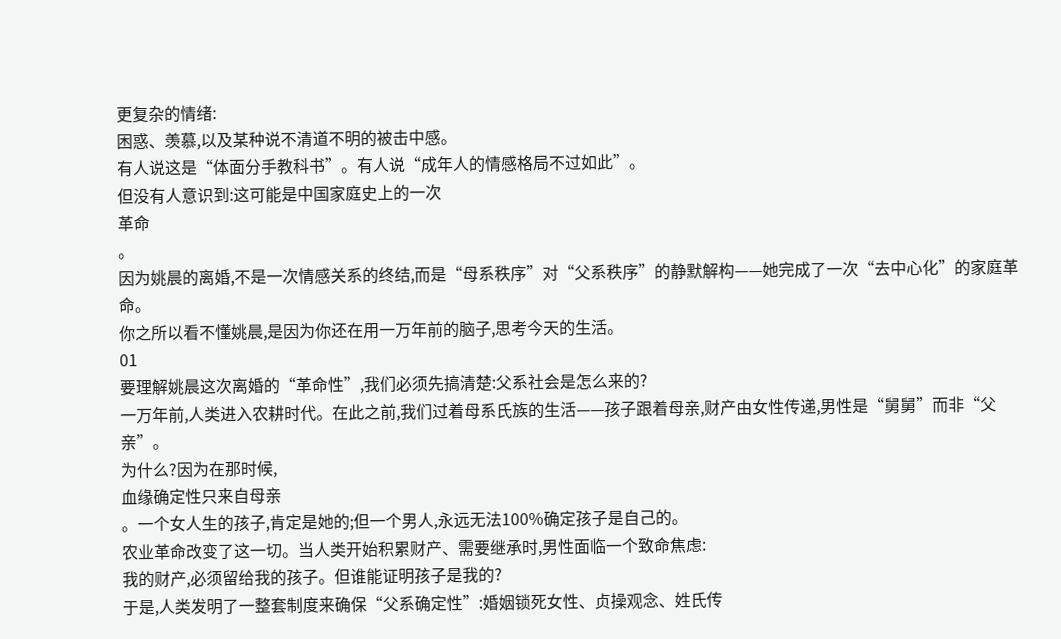更复杂的情绪:
困惑、羡慕,以及某种说不清道不明的被击中感。
有人说这是“体面分手教科书”。有人说“成年人的情感格局不过如此”。
但没有人意识到:这可能是中国家庭史上的一次
革命
。
因为姚晨的离婚,不是一次情感关系的终结,而是“母系秩序”对“父系秩序”的静默解构——她完成了一次“去中心化”的家庭革命。
你之所以看不懂姚晨,是因为你还在用一万年前的脑子,思考今天的生活。
01
要理解姚晨这次离婚的“革命性”,我们必须先搞清楚:父系社会是怎么来的?
一万年前,人类进入农耕时代。在此之前,我们过着母系氏族的生活——孩子跟着母亲,财产由女性传递,男性是“舅舅”而非“父亲”。
为什么?因为在那时候,
血缘确定性只来自母亲
。一个女人生的孩子,肯定是她的;但一个男人,永远无法100%确定孩子是自己的。
农业革命改变了这一切。当人类开始积累财产、需要继承时,男性面临一个致命焦虑:
我的财产,必须留给我的孩子。但谁能证明孩子是我的?
于是,人类发明了一整套制度来确保“父系确定性”:婚姻锁死女性、贞操观念、姓氏传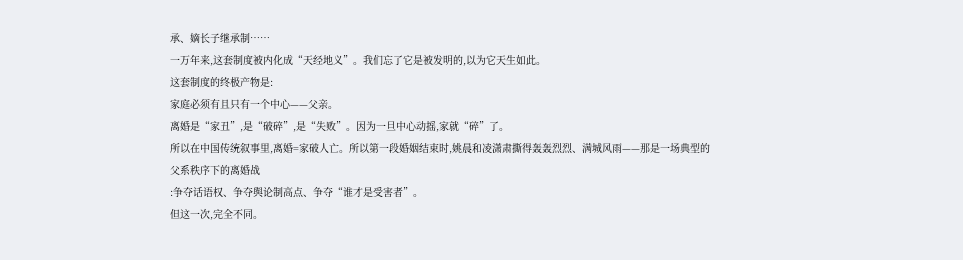承、嫡长子继承制……
一万年来,这套制度被内化成“天经地义”。我们忘了它是被发明的,以为它天生如此。
这套制度的终极产物是:
家庭必须有且只有一个中心——父亲。
离婚是“家丑”,是“破碎”,是“失败”。因为一旦中心动摇,家就“碎”了。
所以在中国传统叙事里,离婚=家破人亡。所以第一段婚姻结束时,姚晨和凌潇肃撕得轰轰烈烈、满城风雨——那是一场典型的
父系秩序下的离婚战
:争夺话语权、争夺舆论制高点、争夺“谁才是受害者”。
但这一次,完全不同。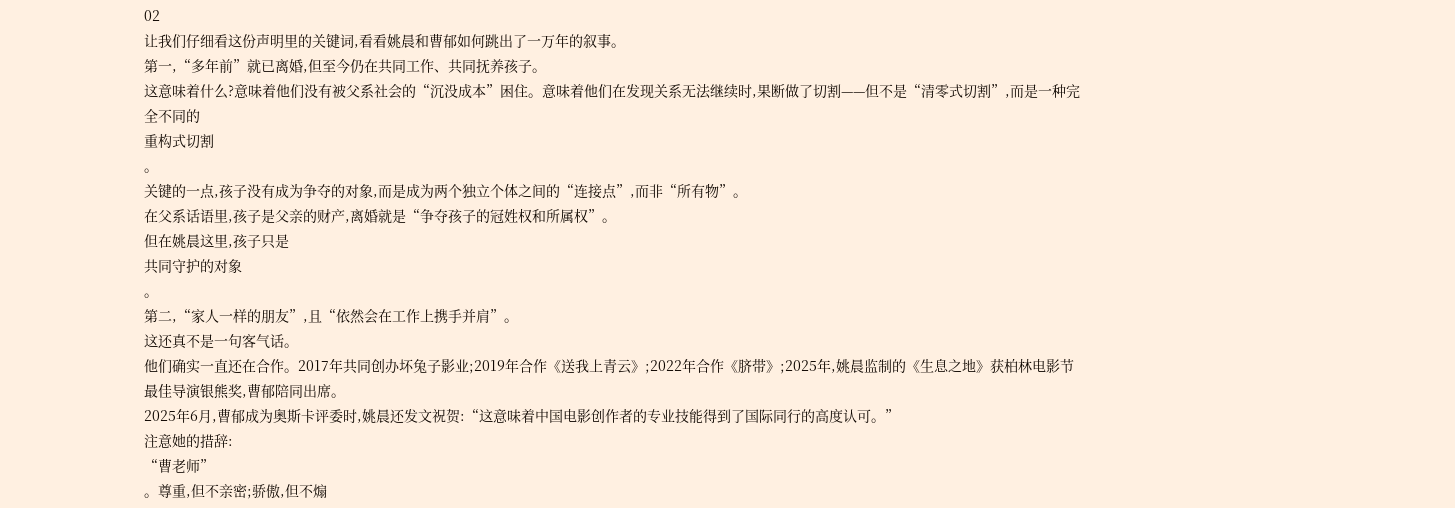02
让我们仔细看这份声明里的关键词,看看姚晨和曹郁如何跳出了一万年的叙事。
第一,“多年前”就已离婚,但至今仍在共同工作、共同抚养孩子。
这意味着什么?意味着他们没有被父系社会的“沉没成本”困住。意味着他们在发现关系无法继续时,果断做了切割——但不是“清零式切割”,而是一种完全不同的
重构式切割
。
关键的一点,孩子没有成为争夺的对象,而是成为两个独立个体之间的“连接点”,而非“所有物”。
在父系话语里,孩子是父亲的财产,离婚就是“争夺孩子的冠姓权和所属权”。
但在姚晨这里,孩子只是
共同守护的对象
。
第二,“家人一样的朋友”,且“依然会在工作上携手并肩”。
这还真不是一句客气话。
他们确实一直还在合作。2017年共同创办坏兔子影业;2019年合作《送我上青云》;2022年合作《脐带》;2025年,姚晨监制的《生息之地》获柏林电影节最佳导演银熊奖,曹郁陪同出席。
2025年6月,曹郁成为奥斯卡评委时,姚晨还发文祝贺:“这意味着中国电影创作者的专业技能得到了国际同行的高度认可。”
注意她的措辞:
“曹老师”
。尊重,但不亲密;骄傲,但不煽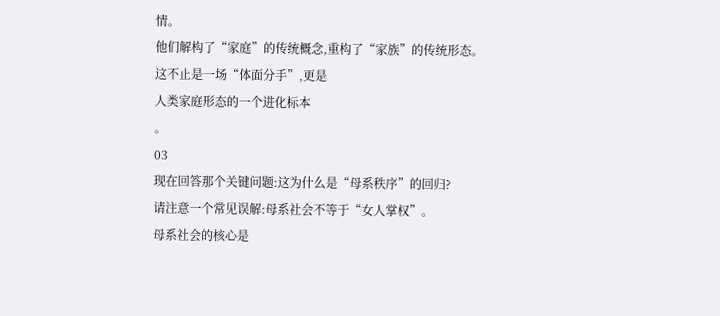情。
他们解构了“家庭”的传统概念,重构了“家族”的传统形态。
这不止是一场“体面分手”,更是
人类家庭形态的一个进化标本
。
03
现在回答那个关键问题:这为什么是“母系秩序”的回归?
请注意一个常见误解:母系社会不等于“女人掌权”。
母系社会的核心是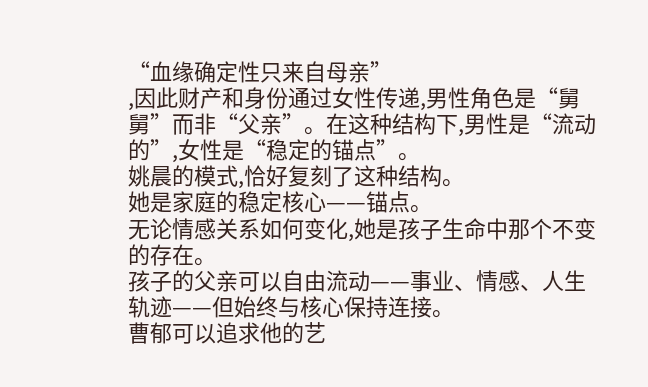“血缘确定性只来自母亲”
,因此财产和身份通过女性传递,男性角色是“舅舅”而非“父亲”。在这种结构下,男性是“流动的”,女性是“稳定的锚点”。
姚晨的模式,恰好复刻了这种结构。
她是家庭的稳定核心——锚点。
无论情感关系如何变化,她是孩子生命中那个不变的存在。
孩子的父亲可以自由流动——事业、情感、人生轨迹——但始终与核心保持连接。
曹郁可以追求他的艺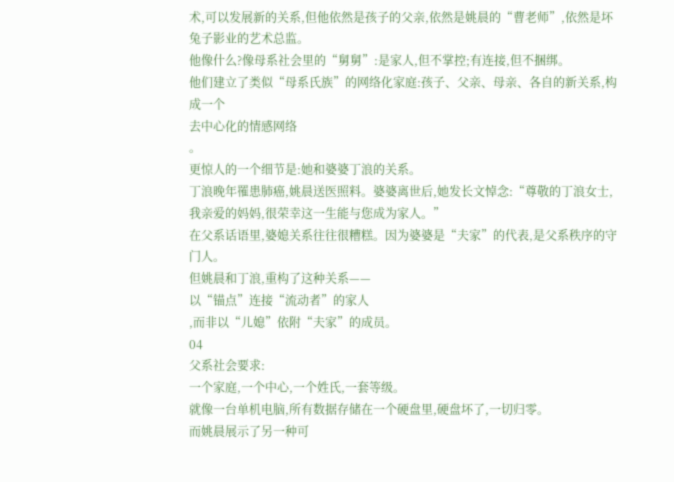术,可以发展新的关系,但他依然是孩子的父亲,依然是姚晨的“曹老师”,依然是坏兔子影业的艺术总监。
他像什么?像母系社会里的“舅舅”:是家人,但不掌控;有连接,但不捆绑。
他们建立了类似“母系氏族”的网络化家庭:孩子、父亲、母亲、各自的新关系,构成一个
去中心化的情感网络
。
更惊人的一个细节是:她和婆婆丁浪的关系。
丁浪晚年罹患肺癌,姚晨送医照料。婆婆离世后,她发长文悼念:“尊敬的丁浪女士,我亲爱的妈妈,很荣幸这一生能与您成为家人。”
在父系话语里,婆媳关系往往很糟糕。因为婆婆是“夫家”的代表,是父系秩序的守门人。
但姚晨和丁浪,重构了这种关系——
以“锚点”连接“流动者”的家人
,而非以“儿媳”依附“夫家”的成员。
04
父系社会要求:
一个家庭,一个中心,一个姓氏,一套等级。
就像一台单机电脑,所有数据存储在一个硬盘里,硬盘坏了,一切归零。
而姚晨展示了另一种可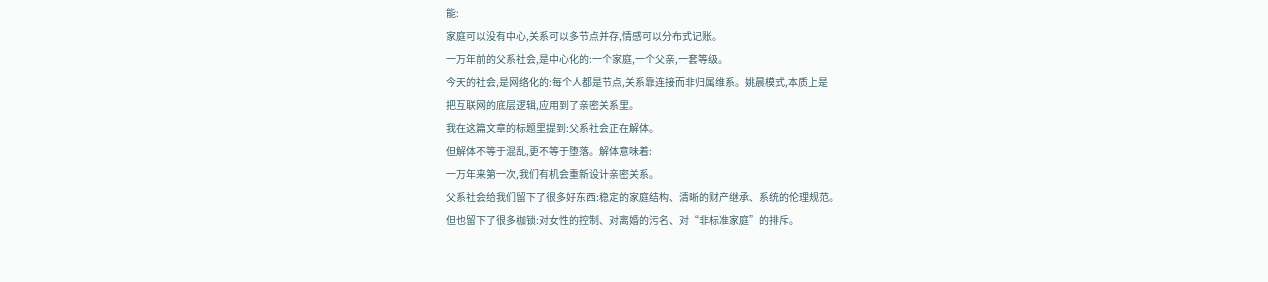能:
家庭可以没有中心,关系可以多节点并存,情感可以分布式记账。
一万年前的父系社会,是中心化的:一个家庭,一个父亲,一套等级。
今天的社会,是网络化的:每个人都是节点,关系靠连接而非归属维系。姚晨模式,本质上是
把互联网的底层逻辑,应用到了亲密关系里。
我在这篇文章的标题里提到:父系社会正在解体。
但解体不等于混乱,更不等于堕落。解体意味着:
一万年来第一次,我们有机会重新设计亲密关系。
父系社会给我们留下了很多好东西:稳定的家庭结构、清晰的财产继承、系统的伦理规范。
但也留下了很多枷锁:对女性的控制、对离婚的污名、对“非标准家庭”的排斥。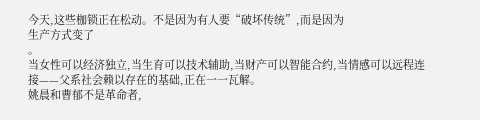今天,这些枷锁正在松动。不是因为有人要“破坏传统”,而是因为
生产方式变了
。
当女性可以经济独立,当生育可以技术辅助,当财产可以智能合约,当情感可以远程连接——父系社会赖以存在的基础,正在一一瓦解。
姚晨和曹郁不是革命者,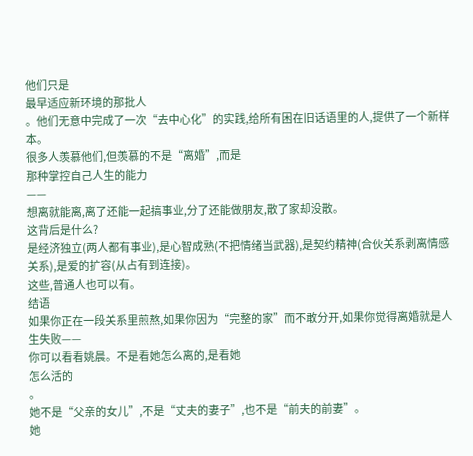他们只是
最早适应新环境的那批人
。他们无意中完成了一次“去中心化”的实践,给所有困在旧话语里的人,提供了一个新样本。
很多人羡慕他们,但羡慕的不是“离婚”,而是
那种掌控自己人生的能力
——
想离就能离,离了还能一起搞事业,分了还能做朋友,散了家却没散。
这背后是什么?
是经济独立(两人都有事业),是心智成熟(不把情绪当武器),是契约精神(合伙关系剥离情感关系),是爱的扩容(从占有到连接)。
这些,普通人也可以有。
结语
如果你正在一段关系里煎熬,如果你因为“完整的家”而不敢分开,如果你觉得离婚就是人生失败——
你可以看看姚晨。不是看她怎么离的,是看她
怎么活的
。
她不是“父亲的女儿”,不是“丈夫的妻子”,也不是“前夫的前妻”。
她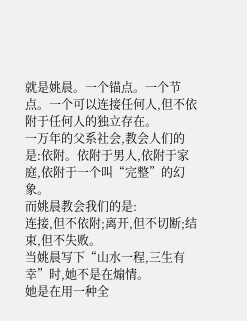就是姚晨。一个锚点。一个节点。一个可以连接任何人,但不依附于任何人的独立存在。
一万年的父系社会,教会人们的是:依附。依附于男人,依附于家庭,依附于一个叫“完整”的幻象。
而姚晨教会我们的是:
连接,但不依附;离开,但不切断;结束,但不失败。
当姚晨写下“山水一程,三生有幸”时,她不是在煽情。
她是在用一种全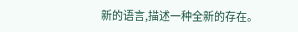新的语言,描述一种全新的存在。